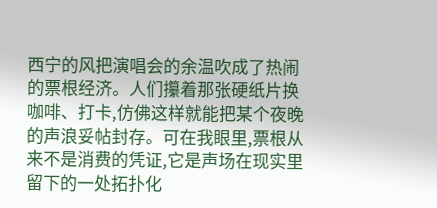西宁的风把演唱会的余温吹成了热闹的票根经济。人们攥着那张硬纸片换咖啡、打卡,仿佛这样就能把某个夜晚的声浪妥帖封存。可在我眼里,票根从来不是消费的凭证,它是声场在现实里留下的一处拓扑化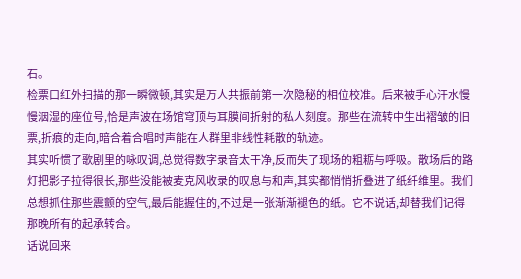石。
检票口红外扫描的那一瞬微顿,其实是万人共振前第一次隐秘的相位校准。后来被手心汗水慢慢洇湿的座位号,恰是声波在场馆穹顶与耳膜间折射的私人刻度。那些在流转中生出褶皱的旧票,折痕的走向,暗合着合唱时声能在人群里非线性耗散的轨迹。
其实听惯了歌剧里的咏叹调,总觉得数字录音太干净,反而失了现场的粗粝与呼吸。散场后的路灯把影子拉得很长,那些没能被麦克风收录的叹息与和声,其实都悄悄折叠进了纸纤维里。我们总想抓住那些震颤的空气,最后能握住的,不过是一张渐渐褪色的纸。它不说话,却替我们记得那晚所有的起承转合。
话说回来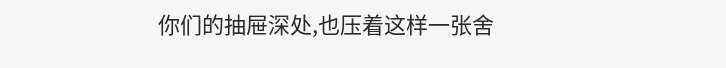你们的抽屉深处,也压着这样一张舍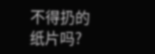不得扔的纸片吗?